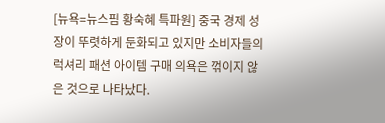[뉴욕=뉴스핌 황숙혜 특파원] 중국 경제 성장이 뚜렷하게 둔화되고 있지만 소비자들의 럭셔리 패션 아이템 구매 의욕은 꺾이지 않은 것으로 나타났다.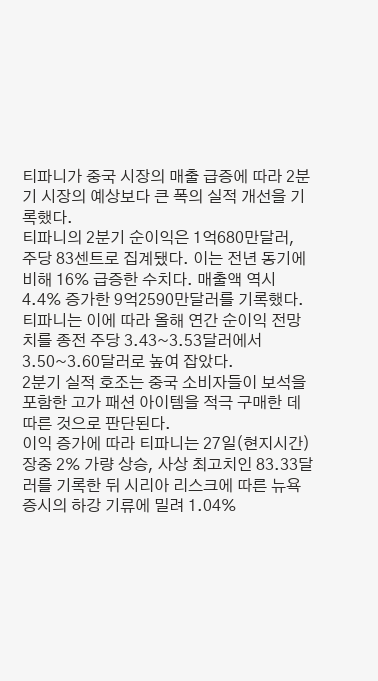티파니가 중국 시장의 매출 급증에 따라 2분기 시장의 예상보다 큰 폭의 실적 개선을 기록했다.
티파니의 2분기 순이익은 1억680만달러, 주당 83센트로 집계됐다. 이는 전년 동기에 비해 16% 급증한 수치다. 매출액 역시 4.4% 증가한 9억2590만달러를 기록했다.
티파니는 이에 따라 올해 연간 순이익 전망치를 종전 주당 3.43~3.53달러에서 3.50~3.60달러로 높여 잡았다.
2분기 실적 호조는 중국 소비자들이 보석을 포함한 고가 패션 아이템을 적극 구매한 데 따른 것으로 판단된다.
이익 증가에 따라 티파니는 27일(현지시간) 장중 2% 가량 상승, 사상 최고치인 83.33달러를 기록한 뒤 시리아 리스크에 따른 뉴욕증시의 하강 기류에 밀려 1.04%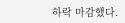하락 마감했다.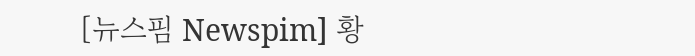[뉴스핌 Newspim] 황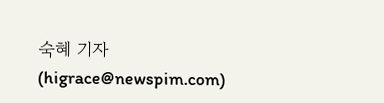숙혜 기자 (higrace@newspim.com)